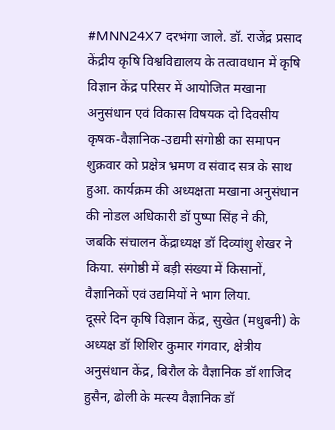#MNN24X7 दरभंगा जाले. डॉ. राजेंद्र प्रसाद केंद्रीय कृषि विश्वविद्यालय के तत्वावधान में कृषि विज्ञान केंद्र परिसर में आयोजित मखाना अनुसंधान एवं विकास विषयक दो दिवसीय कृषक-वैज्ञानिक-उद्यमी संगोष्ठी का समापन शुक्रवार को प्रक्षेत्र भ्रमण व संवाद सत्र के साथ हुआ. कार्यक्रम की अध्यक्षता मखाना अनुसंधान की नोडल अधिकारी डॉ पुष्पा सिंह ने की, जबकि संचालन केंद्राध्यक्ष डॉ दिव्यांशु शेखर ने किया. संगोष्ठी में बड़ी संख्या में किसानों, वैज्ञानिकों एवं उद्यमियों ने भाग लिया.
दूसरे दिन कृषि विज्ञान केंद्र, सुखेत (मधुबनी) के अध्यक्ष डॉ शिशिर कुमार गंगवार, क्षेत्रीय अनुसंधान केंद्र, बिरौल के वैज्ञानिक डॉ शाजिद हुसैन, ढोली के मत्स्य वैज्ञानिक डॉ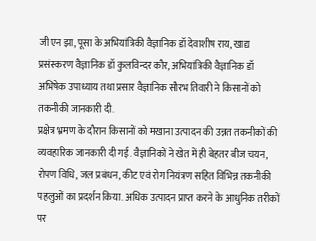जी एन झा, पूसा के अभियांत्रिकी वैज्ञानिक डॉ देवाशीष राय, खाद्य प्रसंस्करण वैज्ञानिक डॉ कुलविन्दर कौर, अभियांत्रिकी वैज्ञानिक डॉ अभिषेक उपाध्याय तथा प्रसार वैज्ञानिक सौरभ तिवारी ने किसानों को तकनीकी जानकारी दी.
प्रक्षेत्र भ्रमण के दौरान किसानों को मखाना उत्पादन की उन्नत तकनीकों की व्यवहारिक जानकारी दी गई. वैज्ञानिकों ने खेत में ही बेहतर बीज चयन, रोपण विधि, जल प्रबंधन, कीट एवं रोग नियंत्रण सहित विभिन्न तकनीकी पहलुओं का प्रदर्शन किया. अधिक उत्पादन प्राप्त करने के आधुनिक तरीकों पर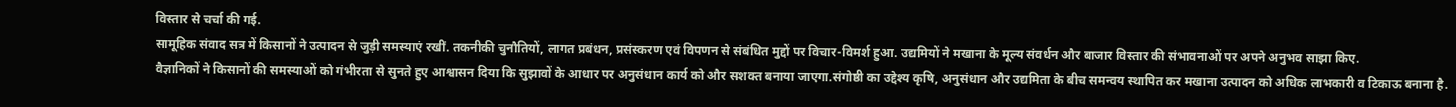विस्तार से चर्चा की गई.
सामूहिक संवाद सत्र में किसानों ने उत्पादन से जुड़ी समस्याएं रखीं. तकनीकी चुनौतियों, लागत प्रबंधन, प्रसंस्करण एवं विपणन से संबंधित मुद्दों पर विचार-विमर्श हुआ. उद्यमियों ने मखाना के मूल्य संवर्धन और बाजार विस्तार की संभावनाओं पर अपने अनुभव साझा किए.
वैज्ञानिकों ने किसानों की समस्याओं को गंभीरता से सुनते हुए आश्वासन दिया कि सुझावों के आधार पर अनुसंधान कार्य को और सशक्त बनाया जाएगा.संगोष्ठी का उद्देश्य कृषि, अनुसंधान और उद्यमिता के बीच समन्वय स्थापित कर मखाना उत्पादन को अधिक लाभकारी व टिकाऊ बनाना है.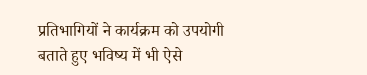प्रतिभागियों ने कार्यक्रम को उपयोगी बताते हुए भविष्य में भी ऐसे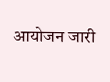आयोजन जारी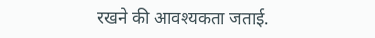रखने की आवश्यकता जताई.